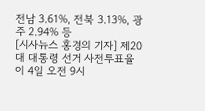전남 3.61%, 전북 3.13%, 광주 2.94% 등
[시사뉴스 홍경의 기자] 제20대 대통령 선거 사전투표율이 4일 오전 9시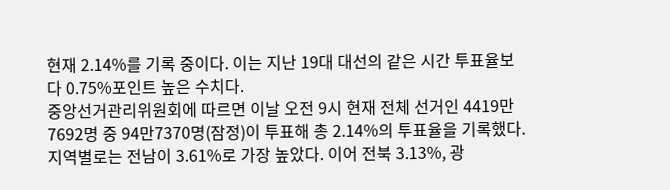현재 2.14%를 기록 중이다. 이는 지난 19대 대선의 같은 시간 투표율보다 0.75%포인트 높은 수치다.
중앙선거관리위원회에 따르면 이날 오전 9시 현재 전체 선거인 4419만7692명 중 94만7370명(잠정)이 투표해 총 2.14%의 투표율을 기록했다.
지역별로는 전남이 3.61%로 가장 높았다. 이어 전북 3.13%, 광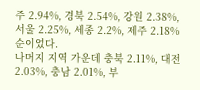주 2.94%, 경북 2.54%, 강원 2.38%, 서울 2.25%, 세종 2.2%, 제주 2.18% 순이었다.
나머지 지역 가운데 충북 2.11%, 대전 2.03%, 충남 2.01%, 부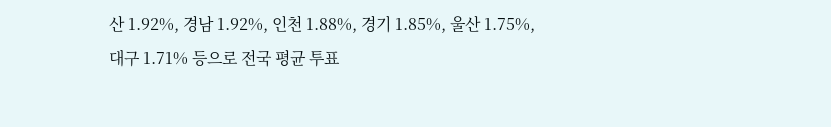산 1.92%, 경남 1.92%, 인천 1.88%, 경기 1.85%, 울산 1.75%, 대구 1.71% 등으로 전국 평균 투표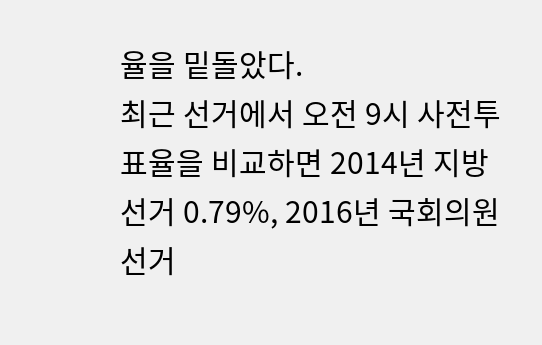율을 밑돌았다.
최근 선거에서 오전 9시 사전투표율을 비교하면 2014년 지방선거 0.79%, 2016년 국회의원 선거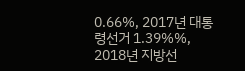0.66%, 2017년 대통령선거 1.39%%, 2018년 지방선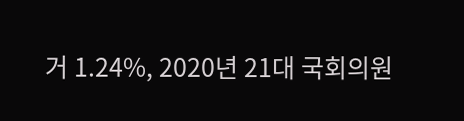거 1.24%, 2020년 21대 국회의원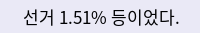선거 1.51% 등이었다.